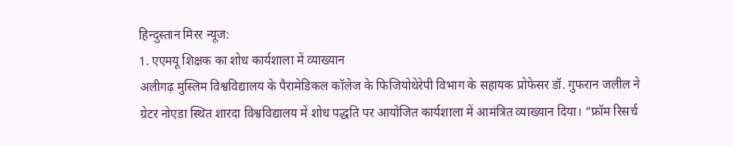हिन्दुस्तान मिरर न्यूज:
1. एएमयू शिक्षक का शोध कार्यशाला में व्याख्यान
अलीगढ़ मुस्लिम विश्वविद्यालय के पैरामेडिकल कॉलेज के फिजियोथेरेपी विभाग के सहायक प्रोफेसर डॉ. गुफरान जलील ने ग्रेटर नोएडा स्थित शारदा विश्वविद्यालय में शोध पद्धति पर आयोजित कार्यशाला में आमंत्रित व्याख्यान दिया। “फ्रॉम रिसर्च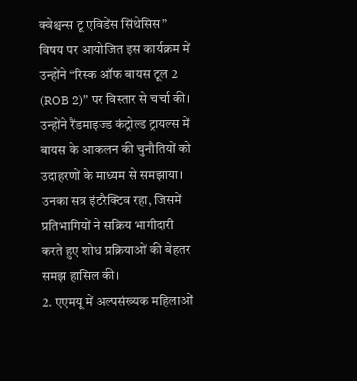क्वेश्चन्स टू एविडेंस सिंथेसिस” विषय पर आयोजित इस कार्यक्रम में उन्होंने “रिस्क ऑफ बायस टूल 2 (ROB 2)” पर विस्तार से चर्चा की। उन्होंने रैंडमाइज्ड कंट्रोल्ड ट्रायल्स में बायस के आकलन की चुनौतियों को उदाहरणों के माध्यम से समझाया। उनका सत्र इंटरैक्टिव रहा, जिसमें प्रतिभागियों ने सक्रिय भागीदारी करते हुए शोध प्रक्रियाओं की बेहतर समझ हासिल की।
2. एएमयू में अल्पसंख्यक महिलाओं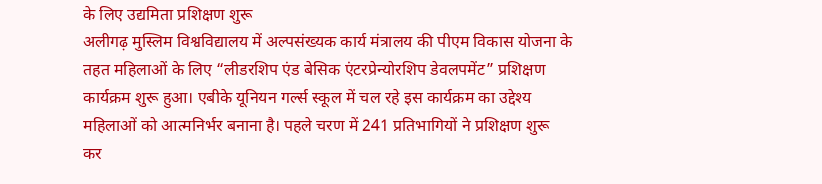के लिए उद्यमिता प्रशिक्षण शुरू
अलीगढ़ मुस्लिम विश्वविद्यालय में अल्पसंख्यक कार्य मंत्रालय की पीएम विकास योजना के तहत महिलाओं के लिए “लीडरशिप एंड बेसिक एंटरप्रेन्योरशिप डेवलपमेंट” प्रशिक्षण कार्यक्रम शुरू हुआ। एबीके यूनियन गर्ल्स स्कूल में चल रहे इस कार्यक्रम का उद्देश्य महिलाओं को आत्मनिर्भर बनाना है। पहले चरण में 241 प्रतिभागियों ने प्रशिक्षण शुरू कर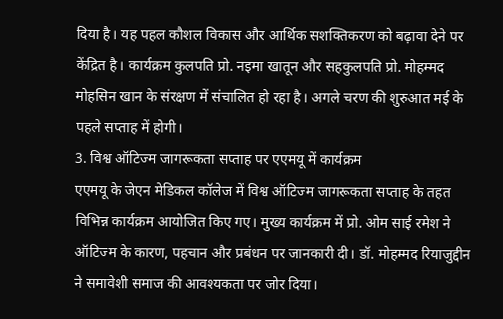दिया है। यह पहल कौशल विकास और आर्थिक सशक्तिकरण को बढ़ावा देने पर केंद्रित है। कार्यक्रम कुलपति प्रो. नइमा खातून और सहकुलपति प्रो. मोहम्मद मोहसिन खान के संरक्षण में संचालित हो रहा है। अगले चरण की शुरुआत मई के पहले सप्ताह में होगी।
3. विश्व ऑटिज्म जागरूकता सप्ताह पर एएमयू में कार्यक्रम
एएमयू के जेएन मेडिकल कॉलेज में विश्व ऑटिज्म जागरूकता सप्ताह के तहत विभिन्न कार्यक्रम आयोजित किए गए। मुख्य कार्यक्रम में प्रो. ओम साई रमेश ने ऑटिज्म के कारण, पहचान और प्रबंधन पर जानकारी दी। डॉ. मोहम्मद रियाजुद्दीन ने समावेशी समाज की आवश्यकता पर जोर दिया।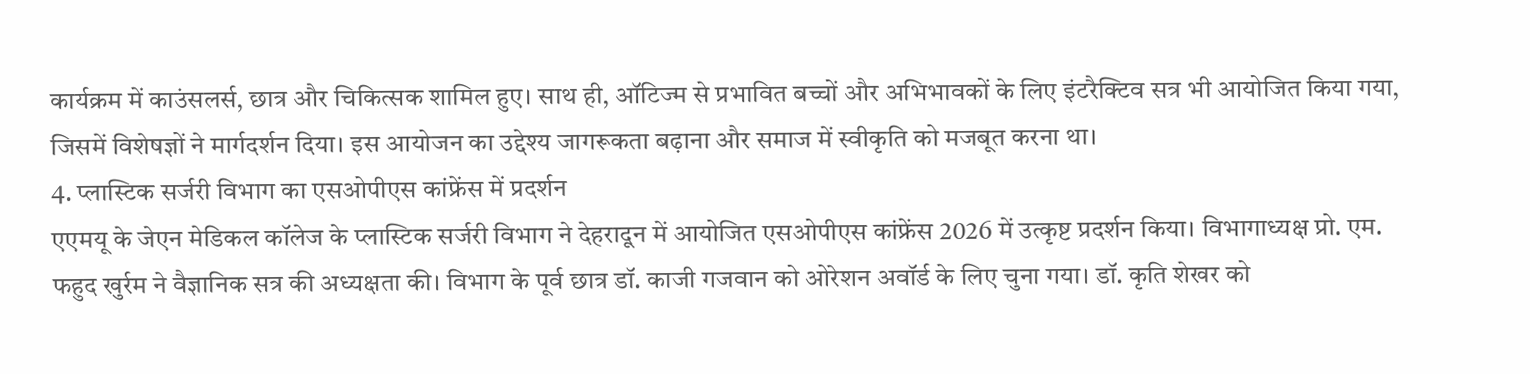कार्यक्रम में काउंसलर्स, छात्र और चिकित्सक शामिल हुए। साथ ही, ऑटिज्म से प्रभावित बच्चों और अभिभावकों के लिए इंटरैक्टिव सत्र भी आयोजित किया गया, जिसमें विशेषज्ञों ने मार्गदर्शन दिया। इस आयोजन का उद्देश्य जागरूकता बढ़ाना और समाज में स्वीकृति को मजबूत करना था।
4. प्लास्टिक सर्जरी विभाग का एसओपीएस कांफ्रेंस में प्रदर्शन
एएमयू के जेएन मेडिकल कॉलेज के प्लास्टिक सर्जरी विभाग ने देहरादून में आयोजित एसओपीएस कांफ्रेंस 2026 में उत्कृष्ट प्रदर्शन किया। विभागाध्यक्ष प्रो. एम. फहुद खुर्रम ने वैज्ञानिक सत्र की अध्यक्षता की। विभाग के पूर्व छात्र डॉ. काजी गजवान को ओरेशन अवॉर्ड के लिए चुना गया। डॉ. कृति शेखर को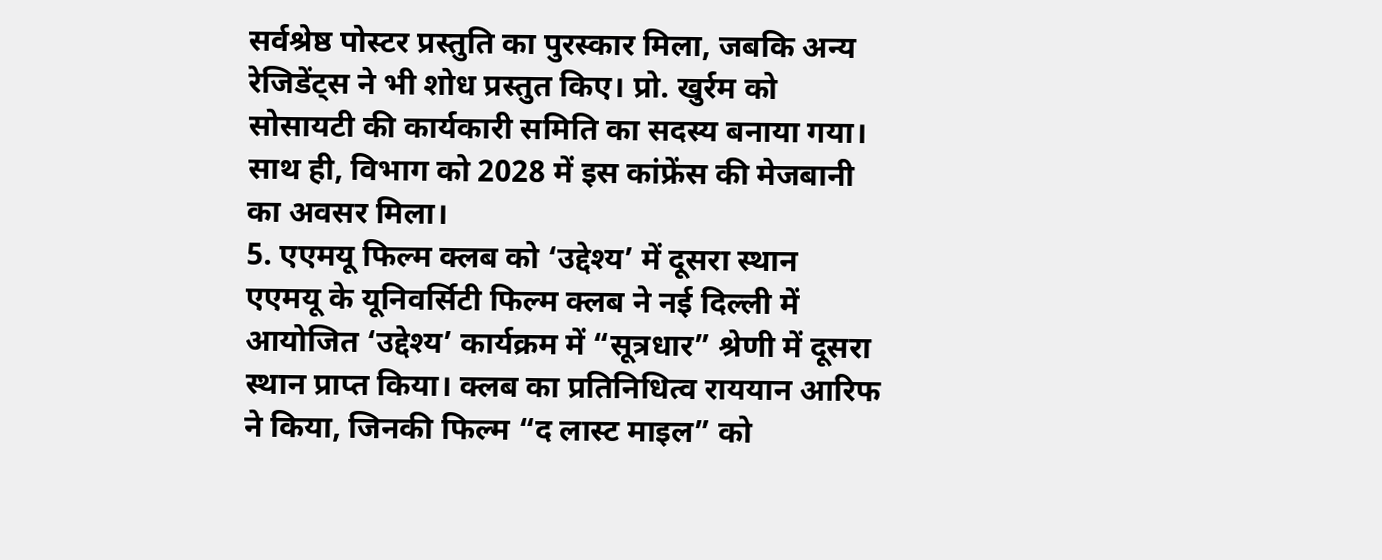सर्वश्रेष्ठ पोस्टर प्रस्तुति का पुरस्कार मिला, जबकि अन्य रेजिडेंट्स ने भी शोध प्रस्तुत किए। प्रो. खुर्रम को सोसायटी की कार्यकारी समिति का सदस्य बनाया गया। साथ ही, विभाग को 2028 में इस कांफ्रेंस की मेजबानी का अवसर मिला।
5. एएमयू फिल्म क्लब को ‘उद्देश्य’ में दूसरा स्थान
एएमयू के यूनिवर्सिटी फिल्म क्लब ने नई दिल्ली में आयोजित ‘उद्देश्य’ कार्यक्रम में “सूत्रधार” श्रेणी में दूसरा स्थान प्राप्त किया। क्लब का प्रतिनिधित्व राययान आरिफ ने किया, जिनकी फिल्म “द लास्ट माइल” को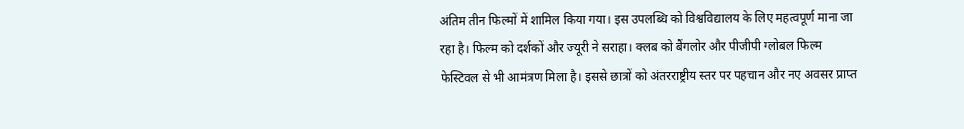अंतिम तीन फिल्मों में शामिल किया गया। इस उपलब्धि को विश्वविद्यालय के लिए महत्वपूर्ण माना जा रहा है। फिल्म को दर्शकों और ज्यूरी ने सराहा। क्लब को बैंगलोर और पीजीपी ग्लोबल फिल्म फेस्टिवल से भी आमंत्रण मिला है। इससे छात्रों को अंतरराष्ट्रीय स्तर पर पहचान और नए अवसर प्राप्त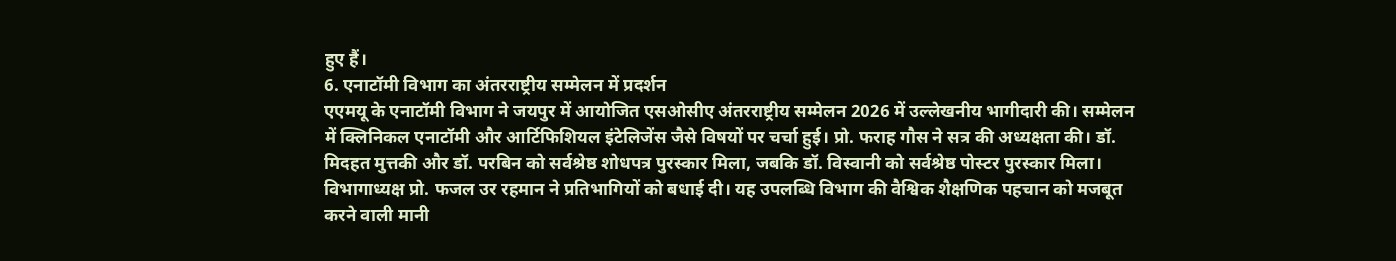हुए हैं।
6. एनाटॉमी विभाग का अंतरराष्ट्रीय सम्मेलन में प्रदर्शन
एएमयू के एनाटॉमी विभाग ने जयपुर में आयोजित एसओसीए अंतरराष्ट्रीय सम्मेलन 2026 में उल्लेखनीय भागीदारी की। सम्मेलन में क्लिनिकल एनाटॉमी और आर्टिफिशियल इंटेलिजेंस जैसे विषयों पर चर्चा हुई। प्रो. फराह गौस ने सत्र की अध्यक्षता की। डॉ. मिदहत मुत्तकी और डॉ. परबिन को सर्वश्रेष्ठ शोधपत्र पुरस्कार मिला, जबकि डॉ. विस्वानी को सर्वश्रेष्ठ पोस्टर पुरस्कार मिला। विभागाध्यक्ष प्रो. फजल उर रहमान ने प्रतिभागियों को बधाई दी। यह उपलब्धि विभाग की वैश्विक शैक्षणिक पहचान को मजबूत करने वाली मानी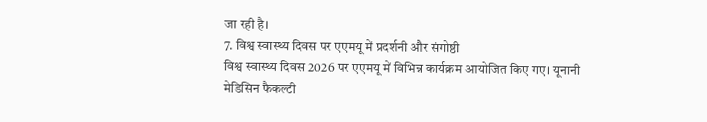जा रही है।
7. विश्व स्वास्थ्य दिवस पर एएमयू में प्रदर्शनी और संगोष्ठी
विश्व स्वास्थ्य दिवस 2026 पर एएमयू में विभिन्न कार्यक्रम आयोजित किए गए। यूनानी मेडिसिन फैकल्टी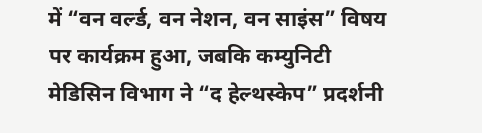में “वन वर्ल्ड, वन नेशन, वन साइंस” विषय पर कार्यक्रम हुआ, जबकि कम्युनिटी मेडिसिन विभाग ने “द हेल्थस्केप” प्रदर्शनी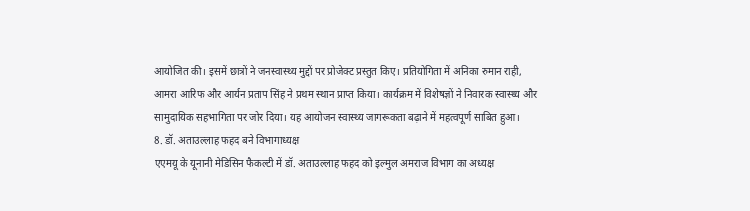आयोजित की। इसमें छात्रों ने जनस्वास्थ्य मुद्दों पर प्रोजेक्ट प्रस्तुत किए। प्रतियोगिता में अनिका रुमान राही, आमरा आरिफ और आर्यन प्रताप सिंह ने प्रथम स्थान प्राप्त किया। कार्यक्रम में विशेषज्ञों ने निवारक स्वास्थ्य और सामुदायिक सहभागिता पर जोर दिया। यह आयोजन स्वास्थ्य जागरूकता बढ़ाने में महत्वपूर्ण साबित हुआ।
8. डॉ. अताउल्लाह फहद बने विभागाध्यक्ष
एएमयू के यूनानी मेडिसिन फैकल्टी में डॉ. अताउल्लाह फहद को इल्मुल अमराज विभाग का अध्यक्ष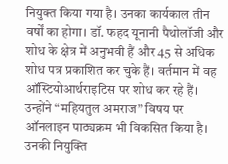नियुक्त किया गया है। उनका कार्यकाल तीन वर्षों का होगा। डॉ. फहद यूनानी पैथोलॉजी और शोध के क्षेत्र में अनुभवी हैं और 45 से अधिक शोध पत्र प्रकाशित कर चुके हैं। वर्तमान में वह ऑस्टियोआर्थराइटिस पर शोध कर रहे हैं। उन्होंने “महियतुल अमराज” विषय पर ऑनलाइन पाठ्यक्रम भी विकसित किया है। उनकी नियुक्ति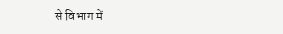से विभाग में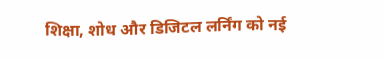शिक्षा, शोध और डिजिटल लर्निंग को नई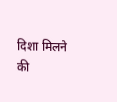दिशा मिलने की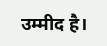उम्मीद है।